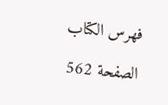فهرس الكتاب

الصفحة 562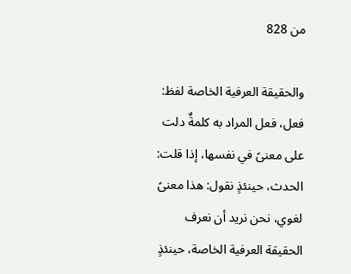من 828

والحقيقة العرفية الخاصة لفظ: فعل، فعل المراد به كلمةٌ دلت على معنىً في نفسها، إذا قلت: الحدث، حينئذٍ نقول: هذا معنىً لغوي، نحن نريد أن نعرف الحقيقة العرفية الخاصة، حينئذٍ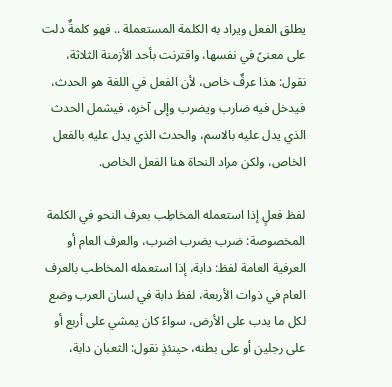يطلق الفعل ويراد به الكلمة المستعملة .. فهو كلمةٌ دلت على معنىً في نفسها، واقترنت بأحد الأزمنة الثلاثة، نقول: هذا عرفٌ خاص، لأن الفعل في اللغة هو الحدث، فيدخل فيه ضارب ويضرب وإلى آخره، فيشمل الحدث الذي يدل عليه بالاسم، والحدث الذي يدل عليه بالفعل الخاص، ولكن مراد النحاة هنا الفعل الخاص.

لفظ فعلٍ إذا استعمله المخاطِب بعرف النحو في الكلمة المخصوصة: ضرب يضرب اضرب، والعرف العام أو العرفية العامة لفظ: دابة، إذا استعمله المخاطب بالعرف العام في ذوات الأربعة، لفظ دابة في لسان العرب وضع لكل ما يدب على الأرض، سواءً كان يمشي على أربع أو على رجلين أو على بطنه، حينئذٍ نقول: الثعبان دابة،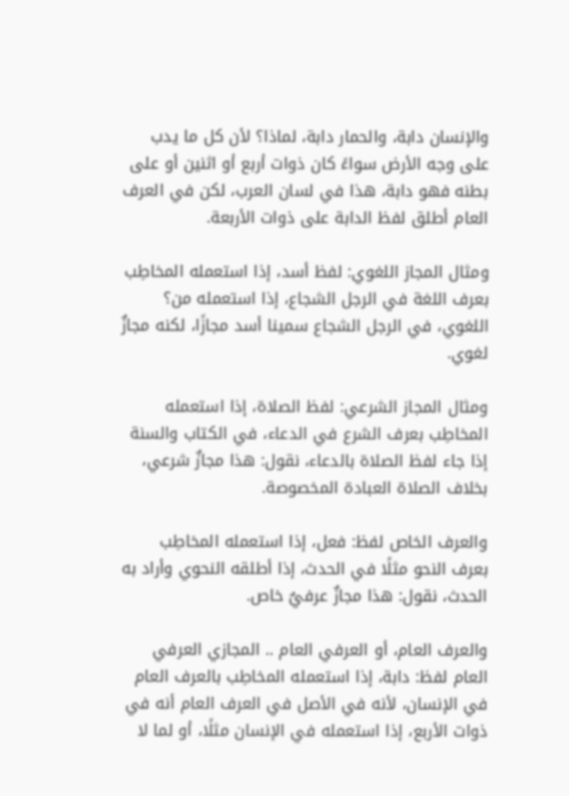والإنسان دابة، والحمار دابة، لماذا؟ لأن كل ما يدب على وجه الأرض سواءً كان ذوات أربع أو اثنين أو على بطنه فهو دابة، هذا في لسان العرب، لكن في العرف العام أطلق لفظ الدابة على ذوات الأربعة.

ومثال المجاز اللغوي: لفظ أسد، إذا استعمله المخاطِب بعرف اللغة في الرجل الشجاع، إذا استعمله من؟ اللغوي، في الرجل الشجاع سمينا أسد مجازًا، لكنه مجازٌ لغوي.

ومثال المجاز الشرعي: لفظ الصلاة، إذا استعمله المخاطِب بعرف الشرع في الدعاء، في الكتاب والسنة إذا جاء لفظ الصلاة بالدعاء، نقول: هذا مجازٌ شرعي، بخلاف الصلاة العبادة المخصوصة.

والعرف الخاص لفظ: فعل، إذا استعمله المخاطِب بعرف النحو مثلًا في الحدث، إذا أطلقه النحوي وأراد به الحدث، نقول: هذا مجازٌ عرفيٌ خاص.

والعرف العام، أو العرفي العام .. المجازي العرفي العام لفظ: دابة، إذا استعمله المخاطِب بالعرف العام في الإنسان، لأنه في الأصل في العرف العام أنه في ذوات الأربع، إذا استعمله في الإنسان مثلًا، أو لما لا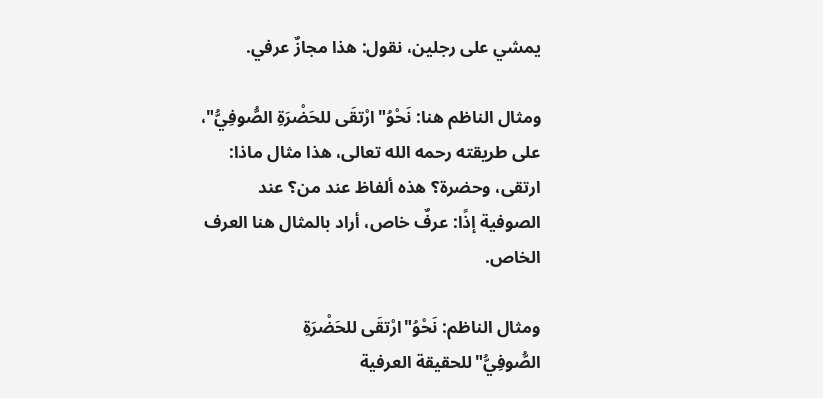يمشي على رجلين، نقول: هذا مجازٌ عرفي.

ومثال الناظم هنا: نَحْوُ"ارْتقَى للحَضْرَةِ الصُّوفِيُّ"، على طريقته رحمه الله تعالى، هذا مثال ماذا: ارتقى، وحضرة؟ هذه ألفاظ عند من؟ عند الصوفية إذًا: عرفٌ خاص، أراد بالمثال هنا العرف الخاص.

ومثال الناظم: نَحْوُ"ارْتقَى للحَضْرَةِ الصُّوفِيُّ"للحقيقة العرفية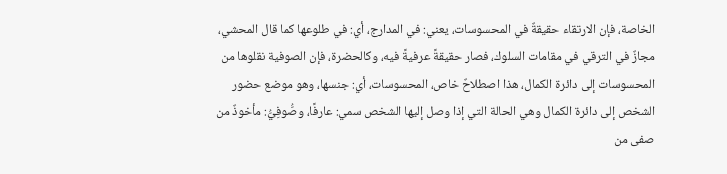الخاصة، فإن الارتقاء حقيقةٌ في المحسوسات، يعني: في المدارج، أي: في طلوعها كما قال المحشي، مجازٌ في الترقي في مقامات السلوك، فصار حقيقةً عرفيةً فيه، وكالحضرة، فإن الصوفية نقلوها من المحسوسات إلى دائرة الكمال، هذا اصطلاحٌ خاص، المحسوسات، أي: جنسها، وهو موضع حضور الشخص إلى دائرة الكمال وهي الحالة التي إذا وصل إليها الشخص سمي: عارفًا، وصُّوفِيُّ: مأخوذٌ من صفى من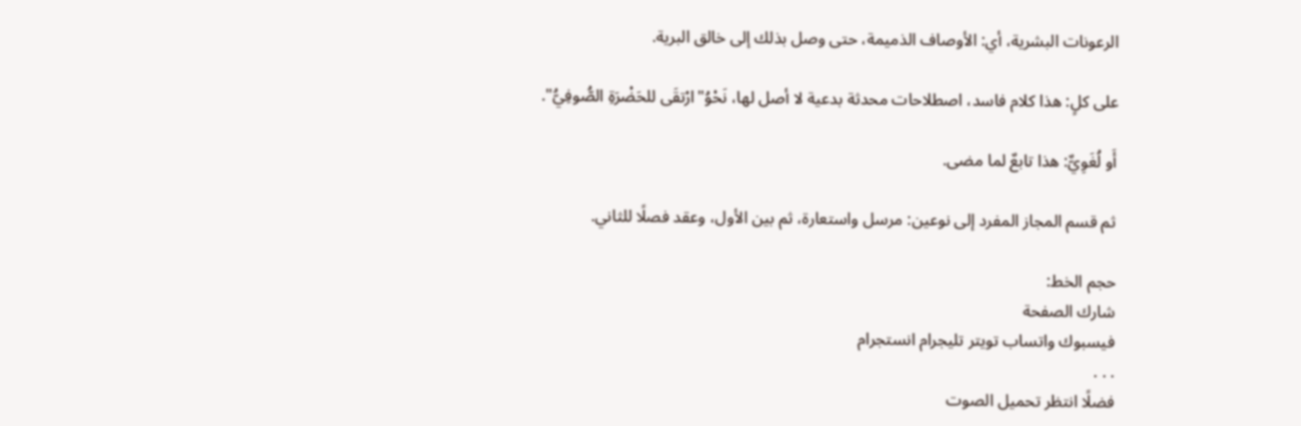الرعونات البشرية، أي: الأوصاف الذميمة، حتى وصل بذلك إلى خالق البرية.

على كلٍ: هذا كلام فاسد، اصطلاحات محدثة بدعية لا أصل لها، نَحْوُ"ارْتقَى للحَضْرَةِ الصُّوفِيُّ".

أَو لُغَوِيٌّ: هذا تابعٌ لما مضى.

ثم قسم المجاز المفرد إلى نوعين: مرسل واستعارة، ثم بين الأول، وعقد فصلًا للثاني.

حجم الخط:
شارك الصفحة
فيسبوك واتساب تويتر تليجرام انستجرام
. . .
فضلًا انتظر تحميل الصوت